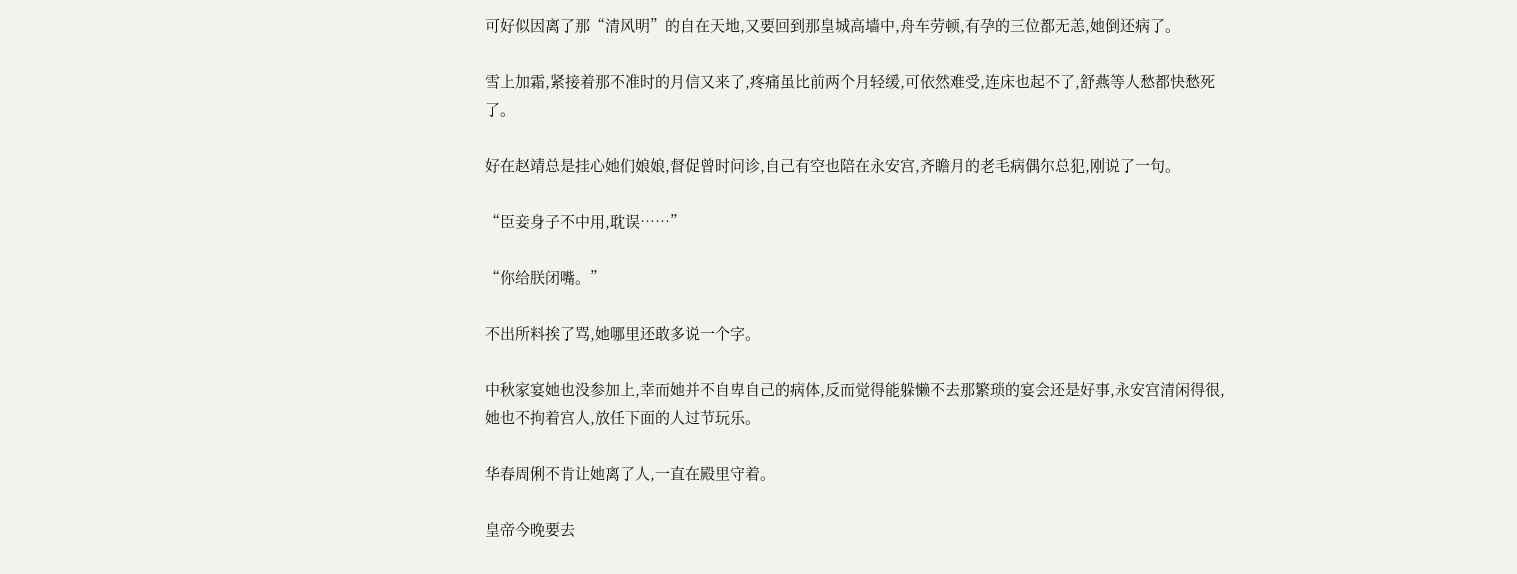可好似因离了那“清风明”的自在天地,又要回到那皇城高墙中,舟车劳顿,有孕的三位都无恙,她倒还病了。

雪上加霜,紧接着那不准时的月信又来了,疼痛虽比前两个月轻缓,可依然难受,连床也起不了,舒燕等人愁都快愁死了。

好在赵靖总是挂心她们娘娘,督促曾时问诊,自己有空也陪在永安宫,齐瞻月的老毛病偶尔总犯,刚说了一句。

“臣妾身子不中用,耽误……”

“你给朕闭嘴。”

不出所料挨了骂,她哪里还敢多说一个字。

中秋家宴她也没参加上,幸而她并不自卑自己的病体,反而觉得能躲懒不去那繁琐的宴会还是好事,永安宫清闲得很,她也不拘着宫人,放任下面的人过节玩乐。

华春周俐不肯让她离了人,一直在殿里守着。

皇帝今晚要去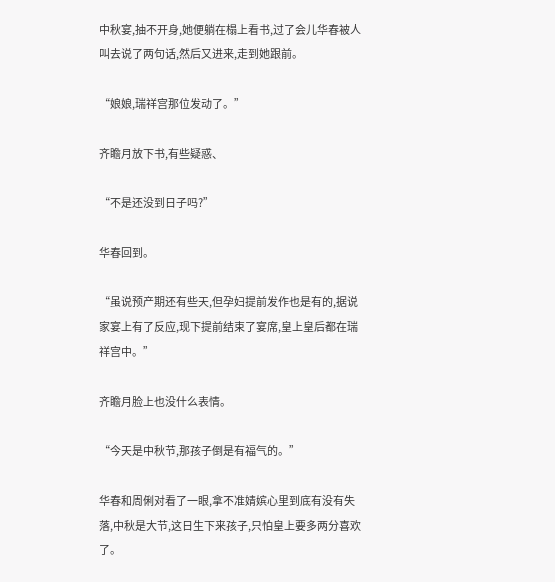中秋宴,抽不开身,她便躺在榻上看书,过了会儿华春被人叫去说了两句话,然后又进来,走到她跟前。

“娘娘,瑞祥宫那位发动了。”

齐瞻月放下书,有些疑惑、

“不是还没到日子吗?”

华春回到。

“虽说预产期还有些天,但孕妇提前发作也是有的,据说家宴上有了反应,现下提前结束了宴席,皇上皇后都在瑞祥宫中。”

齐瞻月脸上也没什么表情。

“今天是中秋节,那孩子倒是有福气的。”

华春和周俐对看了一眼,拿不准婧嫔心里到底有没有失落,中秋是大节,这日生下来孩子,只怕皇上要多两分喜欢了。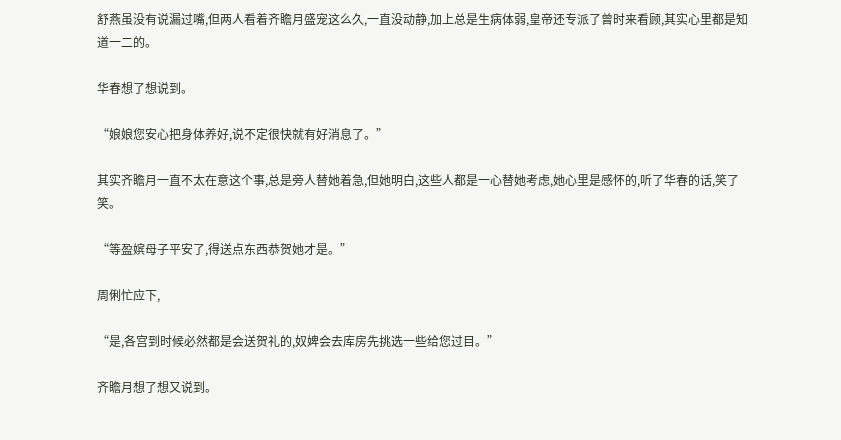舒燕虽没有说漏过嘴,但两人看着齐瞻月盛宠这么久,一直没动静,加上总是生病体弱,皇帝还专派了曾时来看顾,其实心里都是知道一二的。

华春想了想说到。

“娘娘您安心把身体养好,说不定很快就有好消息了。”

其实齐瞻月一直不太在意这个事,总是旁人替她着急,但她明白,这些人都是一心替她考虑,她心里是感怀的,听了华春的话,笑了笑。

“等盈嫔母子平安了,得送点东西恭贺她才是。”

周俐忙应下,

“是,各宫到时候必然都是会送贺礼的,奴婢会去库房先挑选一些给您过目。”

齐瞻月想了想又说到。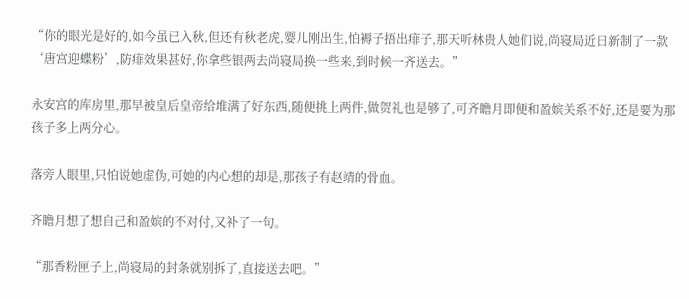“你的眼光是好的,如今虽已入秋,但还有秋老虎,婴儿刚出生,怕褥子捂出痱子,那天听林贵人她们说,尚寝局近日新制了一款‘唐宫迎蝶粉’,防痱效果甚好,你拿些银两去尚寝局换一些来,到时候一齐送去。”

永安宫的库房里,那早被皇后皇帝给堆满了好东西,随便挑上两件,做贺礼也是够了,可齐瞻月即便和盈嫔关系不好,还是要为那孩子多上两分心。

落旁人眼里,只怕说她虚伪,可她的内心想的却是,那孩子有赵靖的骨血。

齐瞻月想了想自己和盈嫔的不对付,又补了一句。

“那香粉匣子上,尚寝局的封条就别拆了,直接送去吧。”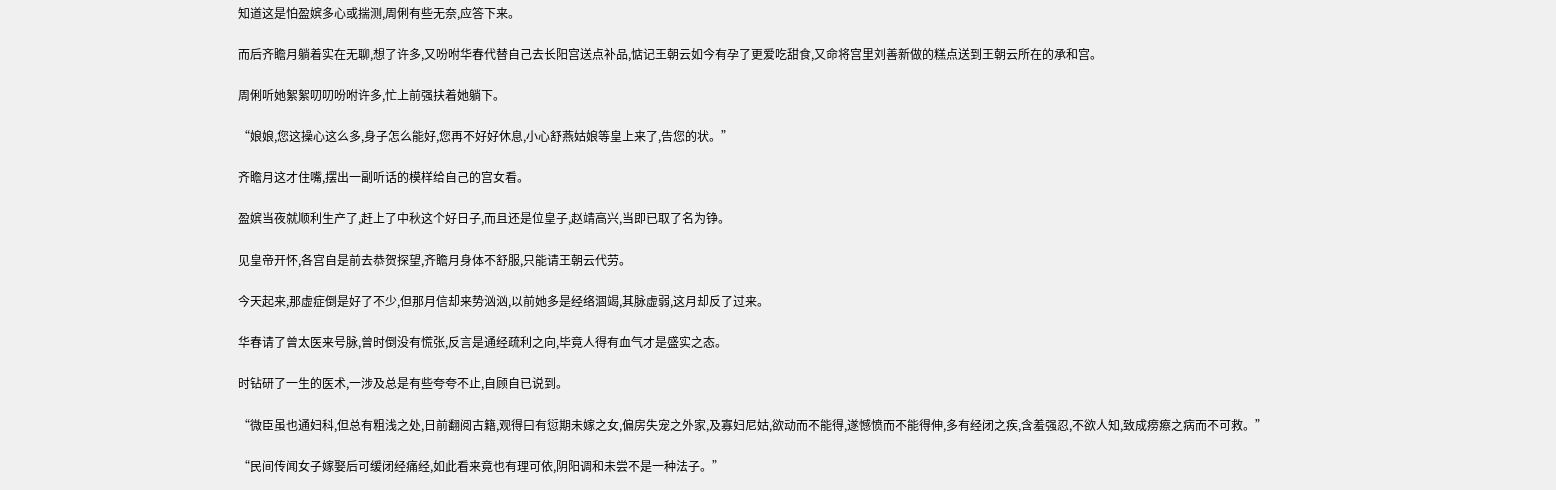知道这是怕盈嫔多心或揣测,周俐有些无奈,应答下来。

而后齐瞻月躺着实在无聊,想了许多,又吩咐华春代替自己去长阳宫送点补品,惦记王朝云如今有孕了更爱吃甜食,又命将宫里刘善新做的糕点送到王朝云所在的承和宫。

周俐听她絮絮叨叨吩咐许多,忙上前强扶着她躺下。

“娘娘,您这操心这么多,身子怎么能好,您再不好好休息,小心舒燕姑娘等皇上来了,告您的状。”

齐瞻月这才住嘴,摆出一副听话的模样给自己的宫女看。

盈嫔当夜就顺利生产了,赶上了中秋这个好日子,而且还是位皇子,赵靖高兴,当即已取了名为铮。

见皇帝开怀,各宫自是前去恭贺探望,齐瞻月身体不舒服,只能请王朝云代劳。

今天起来,那虚症倒是好了不少,但那月信却来势汹汹,以前她多是经络涸竭,其脉虚弱,这月却反了过来。

华春请了曾太医来号脉,曾时倒没有慌张,反言是通经疏利之向,毕竟人得有血气才是盛实之态。

时钻研了一生的医术,一涉及总是有些夸夸不止,自顾自已说到。

“微臣虽也通妇科,但总有粗浅之处,日前翻阅古籍,观得曰有愆期未嫁之女,偏房失宠之外家,及寡妇尼姑,欲动而不能得,遂憾愤而不能得伸,多有经闭之疾,含羞强忍,不欲人知,致成痨瘵之病而不可救。”

“民间传闻女子嫁娶后可缓闭经痛经,如此看来竟也有理可依,阴阳调和未尝不是一种法子。”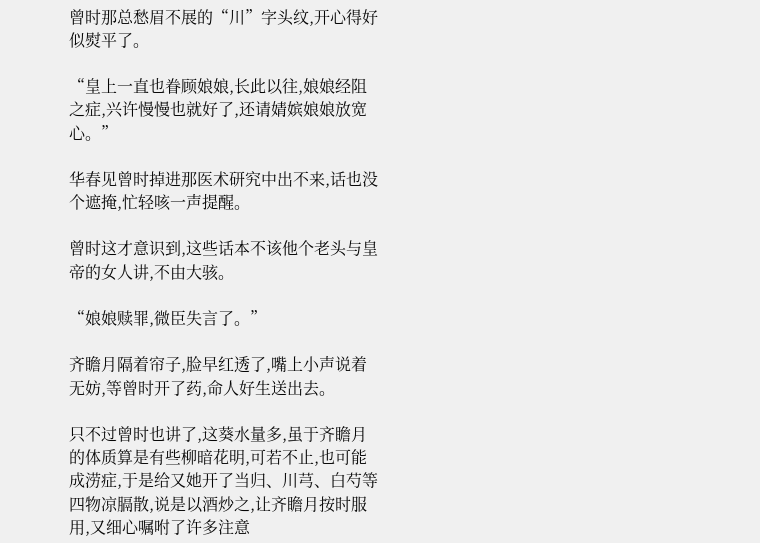曾时那总愁眉不展的“川”字头纹,开心得好似熨平了。

“皇上一直也眷顾娘娘,长此以往,娘娘经阻之症,兴许慢慢也就好了,还请婧嫔娘娘放宽心。”

华春见曾时掉进那医术研究中出不来,话也没个遮掩,忙轻咳一声提醒。

曾时这才意识到,这些话本不该他个老头与皇帝的女人讲,不由大骇。

“娘娘赎罪,微臣失言了。”

齐瞻月隔着帘子,脸早红透了,嘴上小声说着无妨,等曾时开了药,命人好生送出去。

只不过曾时也讲了,这葵水量多,虽于齐瞻月的体质算是有些柳暗花明,可若不止,也可能成涝症,于是给又她开了当归、川芎、白芍等四物凉膈散,说是以酒炒之,让齐瞻月按时服用,又细心嘱咐了许多注意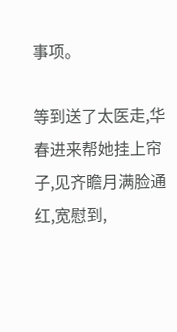事项。

等到送了太医走,华春进来帮她挂上帘子,见齐瞻月满脸通红,宽慰到,